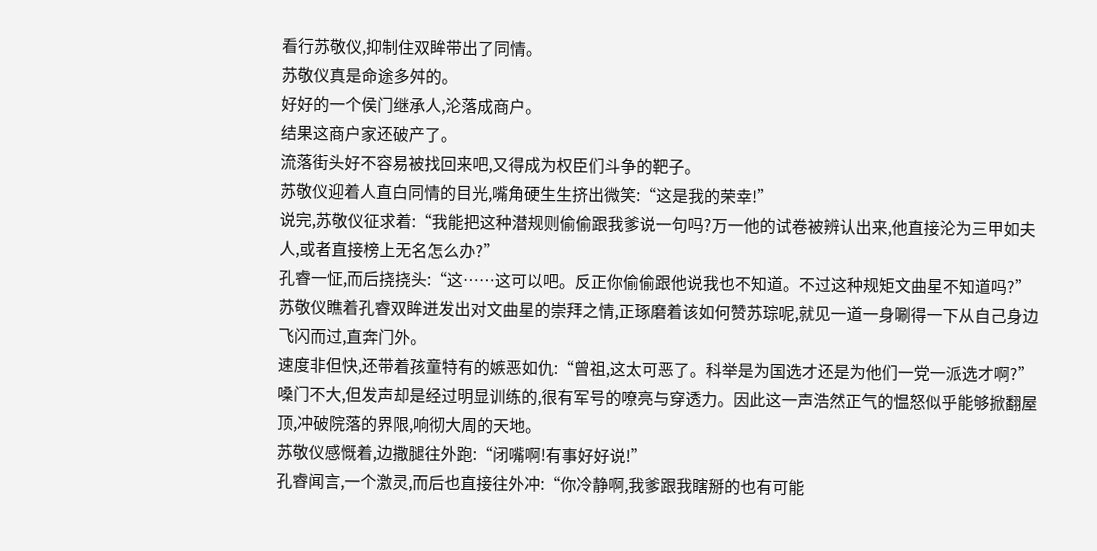看行苏敬仪,抑制住双眸带出了同情。
苏敬仪真是命途多舛的。
好好的一个侯门继承人,沦落成商户。
结果这商户家还破产了。
流落街头好不容易被找回来吧,又得成为权臣们斗争的靶子。
苏敬仪迎着人直白同情的目光,嘴角硬生生挤出微笑:“这是我的荣幸!”
说完,苏敬仪征求着:“我能把这种潜规则偷偷跟我爹说一句吗?万一他的试卷被辨认出来,他直接沦为三甲如夫人,或者直接榜上无名怎么办?”
孔睿一怔,而后挠挠头:“这……这可以吧。反正你偷偷跟他说我也不知道。不过这种规矩文曲星不知道吗?”
苏敬仪瞧着孔睿双眸迸发出对文曲星的崇拜之情,正琢磨着该如何赞苏琮呢,就见一道一身唰得一下从自己身边飞闪而过,直奔门外。
速度非但快,还带着孩童特有的嫉恶如仇:“曾祖,这太可恶了。科举是为国选才还是为他们一党一派选才啊?”
嗓门不大,但发声却是经过明显训练的,很有军号的嘹亮与穿透力。因此这一声浩然正气的愠怒似乎能够掀翻屋顶,冲破院落的界限,响彻大周的天地。
苏敬仪感慨着,边撒腿往外跑:“闭嘴啊!有事好好说!”
孔睿闻言,一个激灵,而后也直接往外冲:“你冷静啊,我爹跟我瞎掰的也有可能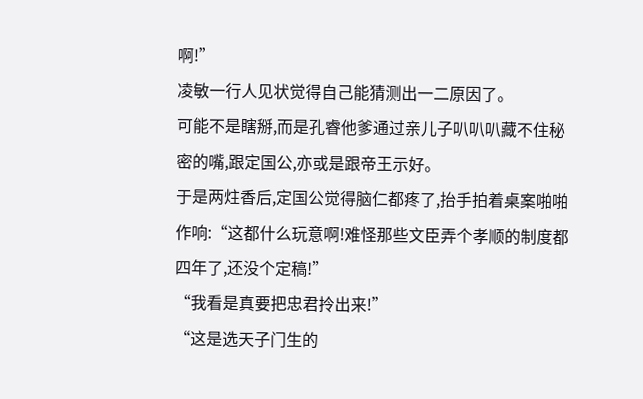啊!”
凌敏一行人见状觉得自己能猜测出一二原因了。
可能不是瞎掰,而是孔睿他爹通过亲儿子叭叭叭藏不住秘密的嘴,跟定国公,亦或是跟帝王示好。
于是两炷香后,定国公觉得脑仁都疼了,抬手拍着桌案啪啪作响:“这都什么玩意啊!难怪那些文臣弄个孝顺的制度都四年了,还没个定稿!”
“我看是真要把忠君拎出来!”
“这是选天子门生的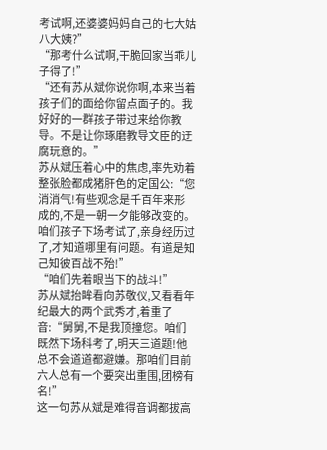考试啊,还婆婆妈妈自己的七大姑八大姨?”
“那考什么试啊,干脆回家当乖儿子得了!”
“还有苏从斌你说你啊,本来当着孩子们的面给你留点面子的。我好好的一群孩子带过来给你教导。不是让你琢磨教导文臣的迂腐玩意的。”
苏从斌压着心中的焦虑,率先劝着整张脸都成猪肝色的定国公:“您消消气!有些观念是千百年来形成的,不是一朝一夕能够改变的。咱们孩子下场考试了,亲身经历过了,才知道哪里有问题。有道是知己知彼百战不殆!”
“咱们先着眼当下的战斗!”
苏从斌抬眸看向苏敬仪,又看看年纪最大的两个武秀才,着重了音:“舅舅,不是我顶撞您。咱们既然下场科考了,明天三道题!他总不会道道都避嫌。那咱们目前六人总有一个要突出重围,团榜有名!”
这一句苏从斌是难得音调都拔高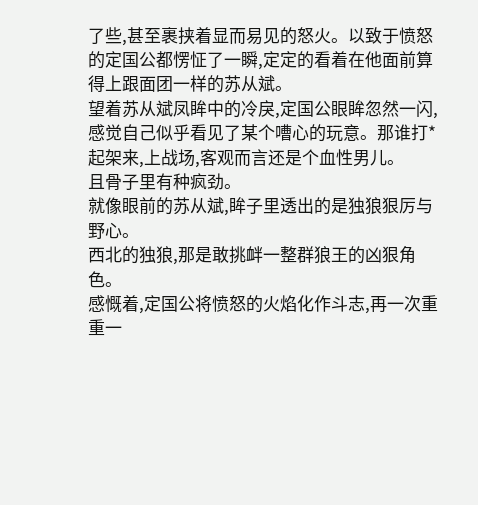了些,甚至裹挟着显而易见的怒火。以致于愤怒的定国公都愣怔了一瞬,定定的看着在他面前算得上跟面团一样的苏从斌。
望着苏从斌凤眸中的冷戾,定国公眼眸忽然一闪,感觉自己似乎看见了某个嘈心的玩意。那谁打*起架来,上战场,客观而言还是个血性男儿。
且骨子里有种疯劲。
就像眼前的苏从斌,眸子里透出的是独狼狠厉与野心。
西北的独狼,那是敢挑衅一整群狼王的凶狠角色。
感慨着,定国公将愤怒的火焰化作斗志,再一次重重一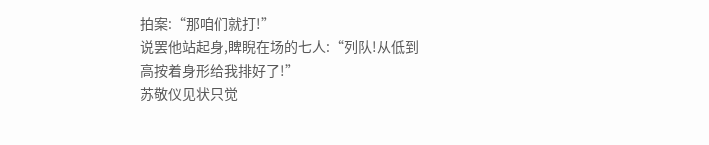拍案:“那咱们就打!”
说罢他站起身,睥睨在场的七人:“列队!从低到高按着身形给我排好了!”
苏敬仪见状只觉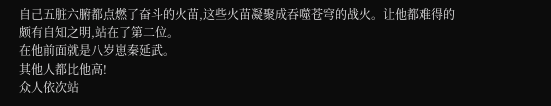自己五脏六腑都点燃了奋斗的火苗,这些火苗凝聚成吞噬苍穹的战火。让他都难得的颇有自知之明,站在了第二位。
在他前面就是八岁崽秦延武。
其他人都比他高!
众人依次站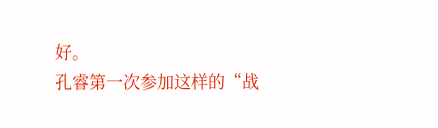好。
孔睿第一次参加这样的“战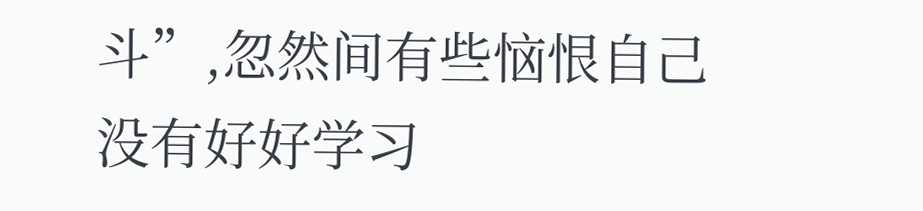斗”,忽然间有些恼恨自己没有好好学习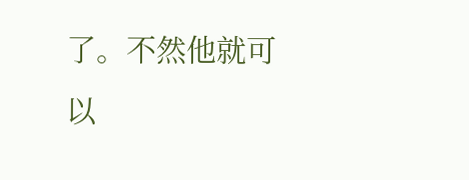了。不然他就可以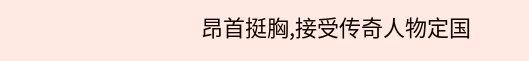昂首挺胸,接受传奇人物定国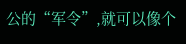公的“军令”,就可以像个